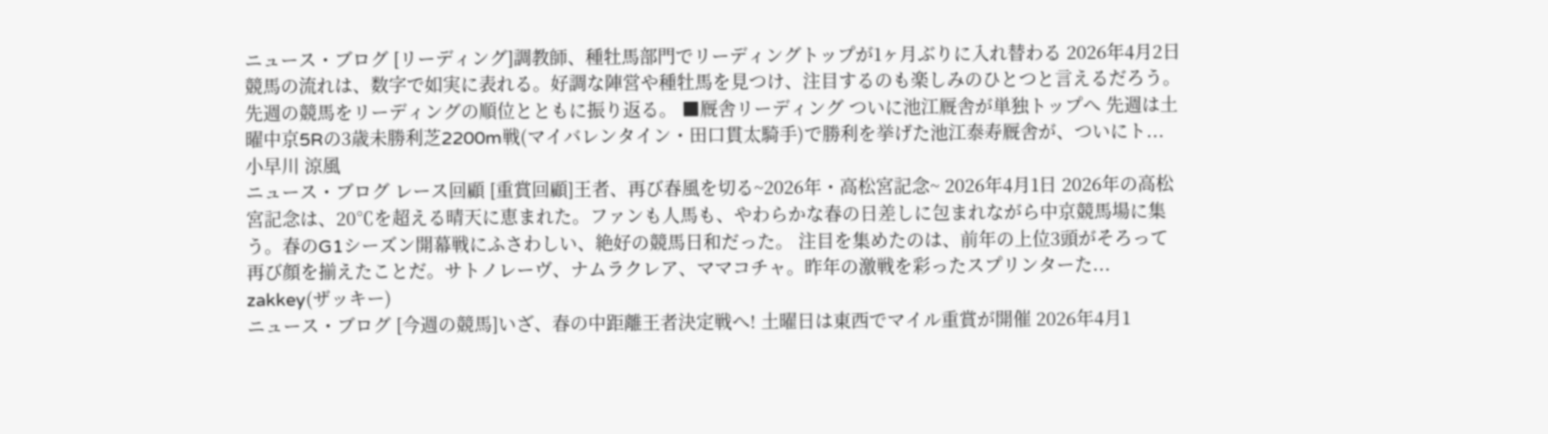ニュース・ブログ [リーディング]調教師、種牡馬部門でリーディングトップが1ヶ月ぶりに入れ替わる 2026年4月2日 競馬の流れは、数字で如実に表れる。好調な陣営や種牡馬を見つけ、注目するのも楽しみのひとつと言えるだろう。先週の競馬をリーディングの順位とともに振り返る。 ■厩舎リーディング ついに池江厩舎が単独トップへ 先週は土曜中京5Rの3歳未勝利芝2200m戦(マイバレンタイン・田口貫太騎手)で勝利を挙げた池江泰寿厩舎が、ついにト... 小早川 涼風
ニュース・ブログ レース回顧 [重賞回顧]王者、再び春風を切る~2026年・高松宮記念~ 2026年4月1日 2026年の高松宮記念は、20℃を超える晴天に恵まれた。ファンも人馬も、やわらかな春の日差しに包まれながら中京競馬場に集う。春のG1シーズン開幕戦にふさわしい、絶好の競馬日和だった。 注目を集めたのは、前年の上位3頭がそろって再び顔を揃えたことだ。サトノレーヴ、ナムラクレア、ママコチャ。昨年の激戦を彩ったスプリンターた... zakkey(ザッキー)
ニュース・ブログ [今週の競馬]いざ、春の中距離王者決定戦へ! 土曜日は東西でマイル重賞が開催 2026年4月1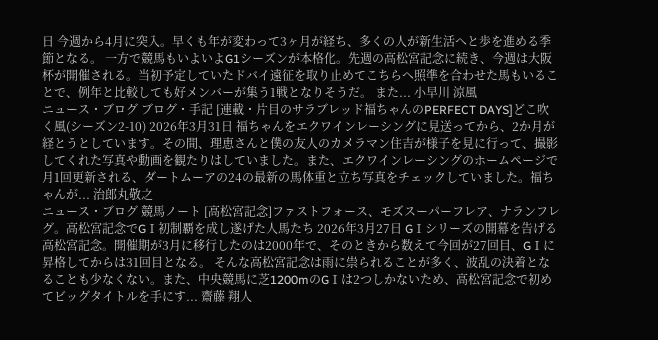日 今週から4月に突入。早くも年が変わって3ヶ月が経ち、多くの人が新生活へと歩を進める季節となる。 一方で競馬もいよいよG1シーズンが本格化。先週の高松宮記念に続き、今週は大阪杯が開催される。当初予定していたドバイ遠征を取り止めてこちらへ照準を合わせた馬もいることで、例年と比較しても好メンバーが集う1戦となりそうだ。 また... 小早川 涼風
ニュース・ブログ ブログ・手記 [連載・片目のサラブレッド福ちゃんのPERFECT DAYS]どこ吹く風(シーズン2-10) 2026年3月31日 福ちゃんをエクワインレーシングに見送ってから、2か月が経とうとしています。その間、理恵さんと僕の友人のカメラマン住吉が様子を見に行って、撮影してくれた写真や動画を観たりはしていました。また、エクワインレーシングのホームページで月1回更新される、ダートムーアの24の最新の馬体重と立ち写真をチェックしていました。福ちゃんが... 治郎丸敬之
ニュース・ブログ 競馬ノート [高松宮記念]ファストフォース、モズスーパーフレア、ナランフレグ。高松宮記念でGⅠ初制覇を成し遂げた人馬たち 2026年3月27日 GⅠシリーズの開幕を告げる高松宮記念。開催期が3月に移行したのは2000年で、そのときから数えて今回が27回目、GⅠに昇格してからは31回目となる。 そんな高松宮記念は雨に祟られることが多く、波乱の決着となることも少なくない。また、中央競馬に芝1200mのGⅠは2つしかないため、高松宮記念で初めてビッグタイトルを手にす... 齋藤 翔人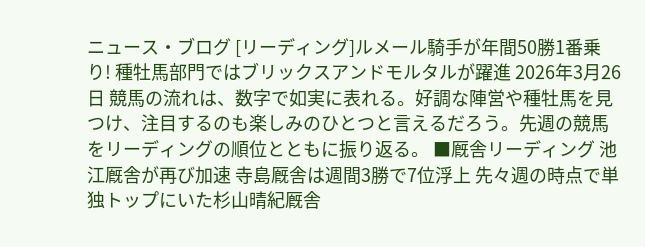ニュース・ブログ [リーディング]ルメール騎手が年間50勝1番乗り! 種牡馬部門ではブリックスアンドモルタルが躍進 2026年3月26日 競馬の流れは、数字で如実に表れる。好調な陣営や種牡馬を見つけ、注目するのも楽しみのひとつと言えるだろう。先週の競馬をリーディングの順位とともに振り返る。 ■厩舎リーディング 池江厩舎が再び加速 寺島厩舎は週間3勝で7位浮上 先々週の時点で単独トップにいた杉山晴紀厩舎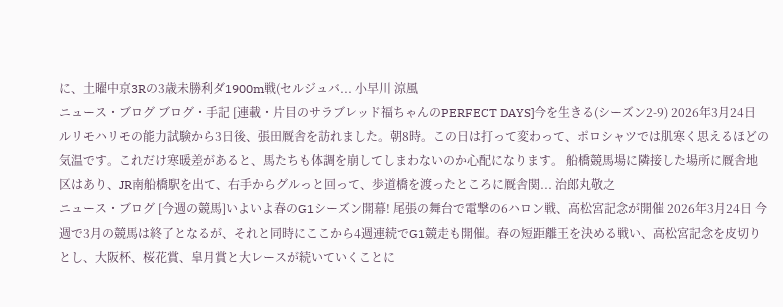に、土曜中京3Rの3歳未勝利ダ1900m戦(セルジュバ... 小早川 涼風
ニュース・ブログ ブログ・手記 [連載・片目のサラブレッド福ちゃんのPERFECT DAYS]今を生きる(シーズン2-9) 2026年3月24日 ルリモハリモの能力試験から3日後、張田厩舎を訪れました。朝8時。この日は打って変わって、ポロシャツでは肌寒く思えるほどの気温です。これだけ寒暖差があると、馬たちも体調を崩してしまわないのか心配になります。 船橋競馬場に隣接した場所に厩舎地区はあり、JR南船橋駅を出て、右手からグルっと回って、歩道橋を渡ったところに厩舎関... 治郎丸敬之
ニュース・ブログ [今週の競馬]いよいよ春のG1シーズン開幕! 尾張の舞台で電撃の6ハロン戦、高松宮記念が開催 2026年3月24日 今週で3月の競馬は終了となるが、それと同時にここから4週連続でG1競走も開催。春の短距離王を決める戦い、高松宮記念を皮切りとし、大阪杯、桜花賞、皐月賞と大レースが続いていくことに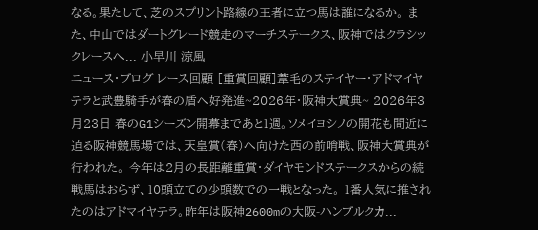なる。果たして、芝のスプリント路線の王者に立つ馬は誰になるか。 また、中山ではダートグレード競走のマーチステークス、阪神ではクラシックレースへ... 小早川 涼風
ニュース・ブログ レース回顧 [重賞回顧]葦毛のステイヤー・アドマイヤテラと武豊騎手が春の盾へ好発進~2026年・阪神大賞典~ 2026年3月23日 春のG1シーズン開幕まであと1週。ソメイヨシノの開花も間近に迫る阪神競馬場では、天皇賞(春)へ向けた西の前哨戦、阪神大賞典が行われた。 今年は2月の長距離重賞・ダイヤモンドステークスからの続戦馬はおらず、10頭立ての少頭数での一戦となった。 1番人気に推されたのはアドマイヤテラ。昨年は阪神2600mの大阪-ハンブルクカ...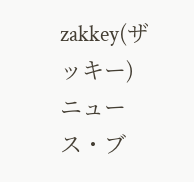zakkey(ザッキー)
ニュース・ブ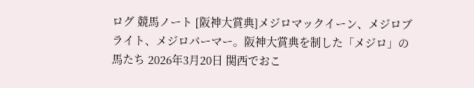ログ 競馬ノート [阪神大賞典]メジロマックイーン、メジロブライト、メジロパーマー。阪神大賞典を制した「メジロ」の馬たち 2026年3月20日 関西でおこ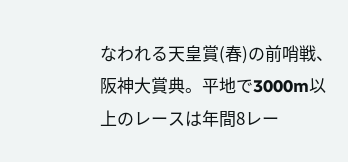なわれる天皇賞(春)の前哨戦、阪神大賞典。平地で3000m以上のレースは年間8レー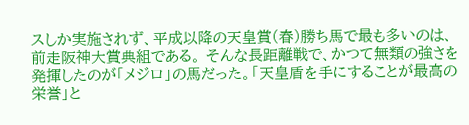スしか実施されず、平成以降の天皇賞(春)勝ち馬で最も多いのは、前走阪神大賞典組である。 そんな長距離戦で、かつて無類の強さを発揮したのが「メジロ」の馬だった。「天皇盾を手にすることが最高の栄誉」と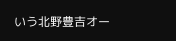いう北野豊吉オー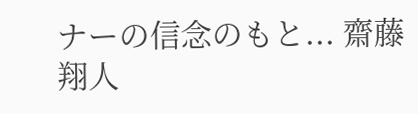ナーの信念のもと... 齋藤 翔人